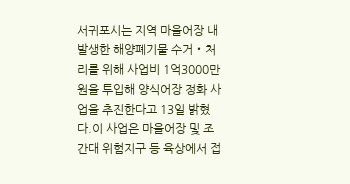서귀포시는 지역 마을어장 내 발생한 해양폐기물 수거・처리를 위해 사업비 1억3000만원을 투입해 양식어장 정화 사업을 추진한다고 13일 밝혔다.이 사업은 마을어장 및 조간대 위험지구 등 육상에서 접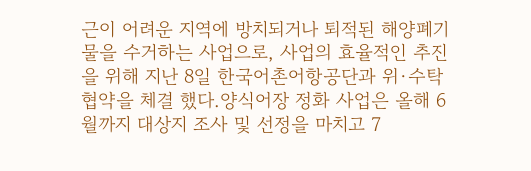근이 어려운 지역에 방치되거나 퇴적된 해양폐기물을 수거하는 사업으로, 사업의 효율적인 추진을 위해 지난 8일 한국어촌어항공단과 위·수탁 협약을 체결 했다.양식어장 정화 사업은 올해 6월까지 대상지 조사 및 선정을 마치고 7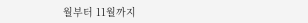월부터 11월까지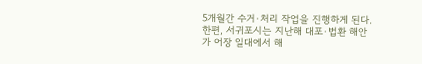5개월간 수거·처리 작업을 진행하게 된다.한편, 서귀포시는 지난해 대포·법환 해안가 어장 일대에서 해